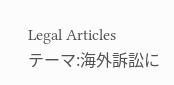Legal Articles
テーマ:海外訴訟に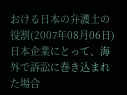おける日本の弁護士の役割(2007年08月06日)
日本企業にとって、海外で訴訟に巻き込まれた場合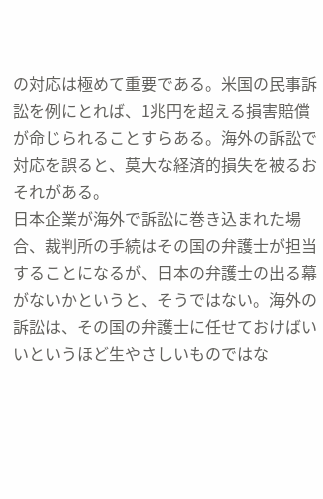の対応は極めて重要である。米国の民事訴訟を例にとれば、1兆円を超える損害賠償が命じられることすらある。海外の訴訟で対応を誤ると、莫大な経済的損失を被るおそれがある。
日本企業が海外で訴訟に巻き込まれた場合、裁判所の手続はその国の弁護士が担当することになるが、日本の弁護士の出る幕がないかというと、そうではない。海外の訴訟は、その国の弁護士に任せておけばいいというほど生やさしいものではな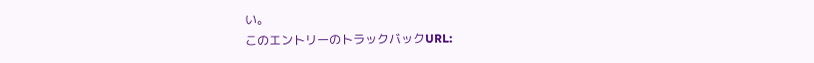い。
このエントリーのトラックバックURL: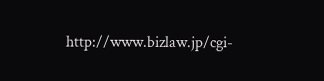http://www.bizlaw.jp/cgi-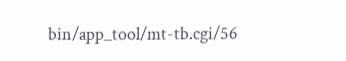bin/app_tool/mt-tb.cgi/56